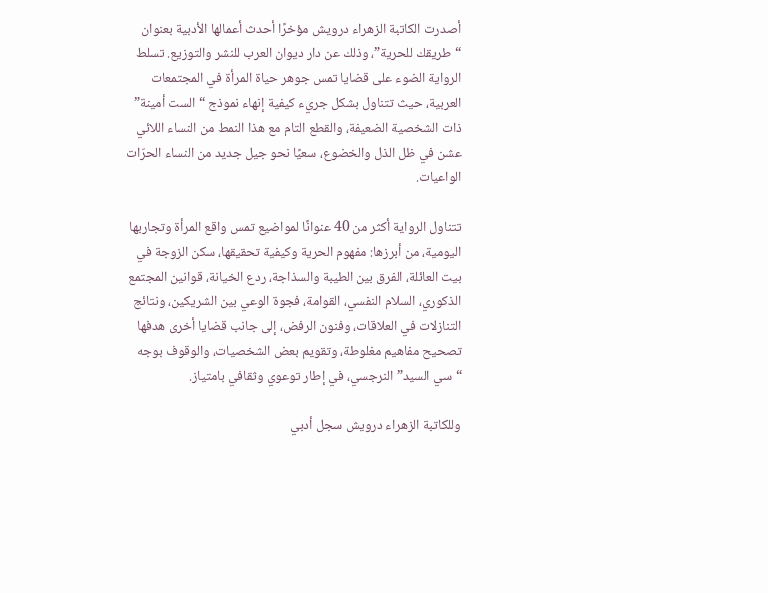أصدرت الكاتبة الزهراء درويش مؤخرًا أحدث أعمالها الأدبية بعنوان “طريقك للحرية”، وذلك عن دار ديوان العرب للنشر والتوزيع. تسلط الرواية الضوء على قضايا تمس جوهر حياة المرأة في المجتمعات العربية، حيث تتناول بشكل جريء كيفية إنهاء نموذج “الست أمينة” ذات الشخصية الضعيفة، والقطع التام مع هذا النمط من النساء اللائي عشن في ظل الذل والخضوع، سعيًا نحو جيل جديد من النساء الحرّات الواعيات.

تتناول الرواية أكثر من 40 عنوانًا لمواضيع تمس واقع المرأة وتجاربها اليومية، من أبرزها: مفهوم الحرية وكيفية تحقيقها، سكن الزوجة في بيت العائلة، الفرق بين الطيبة والسذاجة، ردع الخيانة، قوانين المجتمع الذكوري، السلام النفسي، القوامة، فجوة الوعي بين الشريكين، ونتائج التنازلات في العلاقات، وفنون الرفض، إلى جانب قضايا أخرى هدفها تصحيح مفاهيم مغلوطة، وتقويم بعض الشخصيات، والوقوف بوجه “سي السيد” النرجسي، في إطار توعوي وثقافي بامتياز.

وللكاتبة الزهراء درويش سجل أدبي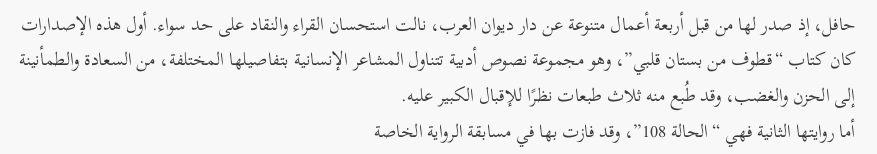حافل، إذ صدر لها من قبل أربعة أعمال متنوعة عن دار ديوان العرب، نالت استحسان القراء والنقاد على حد سواء. أول هذه الإصدارات كان كتاب “قطوف من بستان قلبي”، وهو مجموعة نصوص أدبية تتناول المشاعر الإنسانية بتفاصيلها المختلفة، من السعادة والطمأنينة إلى الحزن والغضب، وقد طُبع منه ثلاث طبعات نظرًا للإقبال الكبير عليه.
أما روايتها الثانية فهي “الحالة 108”، وقد فازت بها في مسابقة الرواية الخاصة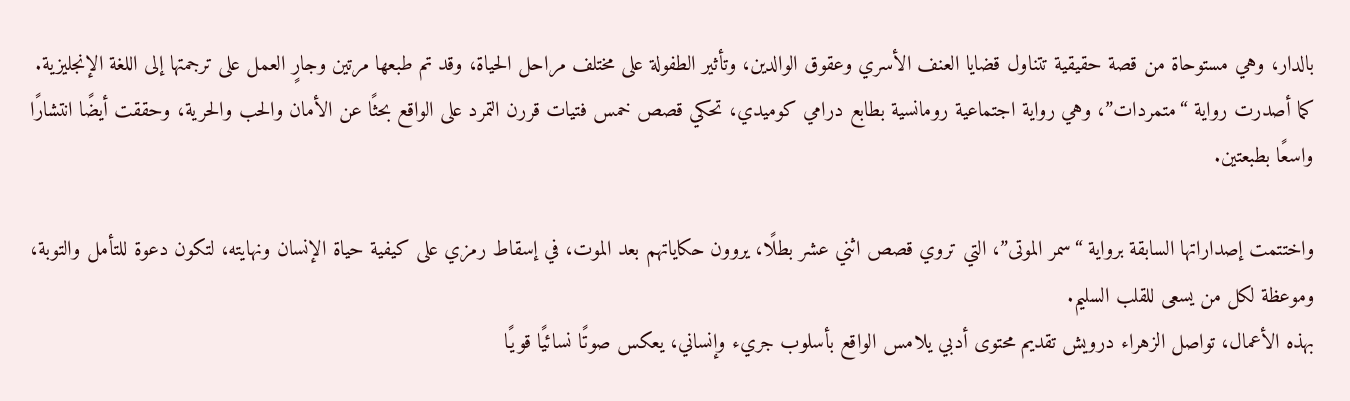بالدار، وهي مستوحاة من قصة حقيقية تتناول قضايا العنف الأسري وعقوق الوالدين، وتأثير الطفولة على مختلف مراحل الحياة، وقد تم طبعها مرتين وجارٍ العمل على ترجمتها إلى اللغة الإنجليزية.
كما أصدرت رواية “متمردات”، وهي رواية اجتماعية رومانسية بطابع درامي كوميدي، تحكي قصص خمس فتيات قررن التمرد على الواقع بحثًا عن الأمان والحب والحرية، وحققت أيضًا انتشارًا واسعًا بطبعتين.

واختتمت إصداراتها السابقة برواية “سمر الموتى”، التي تروي قصص اثني عشر بطلًا، يروون حكاياتهم بعد الموت، في إسقاط رمزي على كيفية حياة الإنسان ونهايته، لتكون دعوة للتأمل والتوبة، وموعظة لكل من يسعى للقلب السليم.
بهذه الأعمال، تواصل الزهراء درويش تقديم محتوى أدبي يلامس الواقع بأسلوب جريء وإنساني، يعكس صوتًا نسائيًا قويًا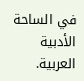في الساحة الأدبية العربية.